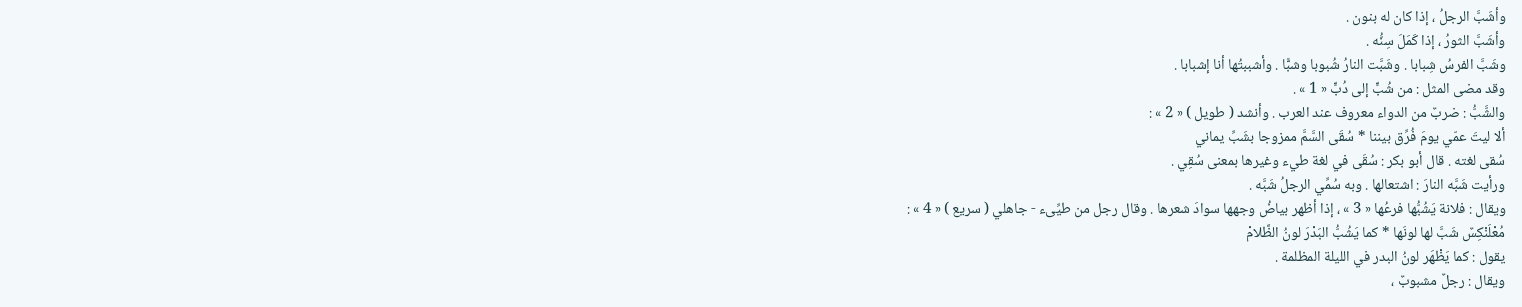وأشَبَّ الرجلُ ، إذا كان له بنون .
وأشَبَّ الثورُ ، إذا كَمَلَ سِنُّه .
وشَبَّ الفرسُ شِبابا . وشَبَّت النارُ شُبوبا وشبًّا . وأشببتُها أنا إشبابا .
وقد مضى المثل : من شُبٍّ إلى دُبٍّ « 1 » .
والشَّبُّ : ضربٌ من الدواء معروف عند العرب . وأنشد ( طويل ) « 2 » :
ألا ليتَ عمّي يومَ فُرِّق بيننا * سُقَى السَّمَّ ممزوجا بشَبِّ يماني
سُقى لغته . قال أبو بكر : سُقَى في لغة طيء وغيرها بمعنى سُقِي .
ورأيت شَبَّه النارَ : اشتعالها . وبه سُمِّي الرجلُ شَبَّه .
ويقال : فلانة يَشُبُّها فرعُها « 3 » ، إذا أظهر بياضُ وجهها سوادَ شعرها . وقال رجل من طيِّىء - جاهلي ( سريع ) « 4 » :
مُعْلَنْكِسٌ شَبَّ لها لونَها * كما يَشُبُّ البَدْرَ لونُ الظَّلامْ
يقول : كما يَظْهَر لونُ البدر في الليلة المظلمة .
ويقال : رجلٌ مشبوبٌ ،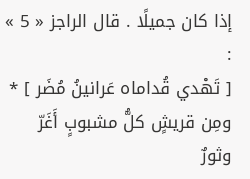إذا كان جميلًا . قال الراجز « 5 » :
[ تَهْدي قُداماه عَرانينُ مُضَر ] * ومِن قريشٍ كلُّ مشبوبٍ أَغَرّ
وثورٌ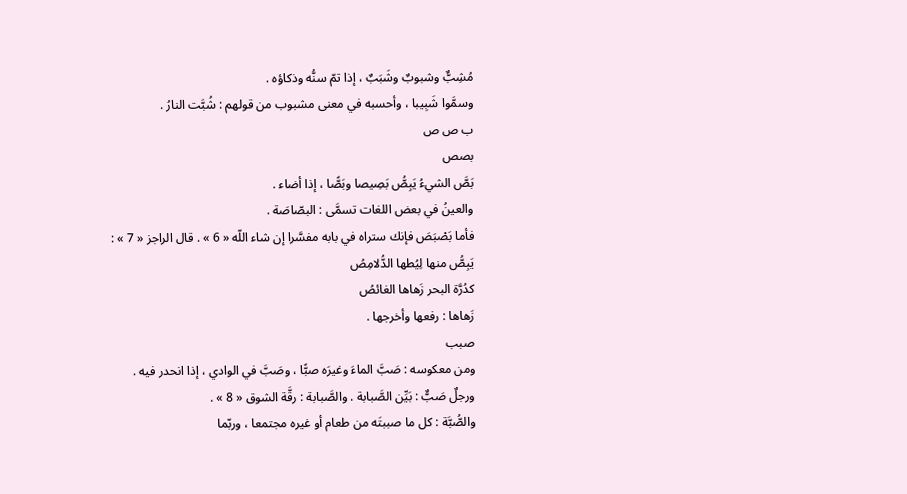مُشِبٌّ وشبوبٌ وشَبَبٌ ، إذا تمّ سنُّه وذكاؤه .
وسمَّوا شَبِيبا ، وأحسبه في معنى مشبوب من قولهم : شُبَّت النارُ .
ب ص ص
بصص
بَصَّ الشيءُ يَبِصُّ بَصِيصا وبَصًّا ، إذا أضاء .
والعينُ في بعض اللغات تسمَّى : البصّاصَة .
فأما بَصْبَصَ فإنك ستراه في بابه مفسَّرا إن شاء اللّه « 6 » . قال الراجز « 7 » :
يَبِصُّ منها لِيُطها الدُّلامِصُ
كدُرَّة البحر زَهاها الغائصُ
زَهاها : رفعها وأخرجها .
صبب
ومن معكوسه : صَبَّ الماءَ وغيرَه صبًّا ، وصَبَّ في الوادي ، إذا انحدر فيه .
ورجلٌ صَبٌّ : بَيِّن الصَّبابة . والصَّبابة : رقَّة الشوق « 8 » .
والصُّبَّة : كل ما صببتَه من طعام أو غيره مجتمعا ، وربّما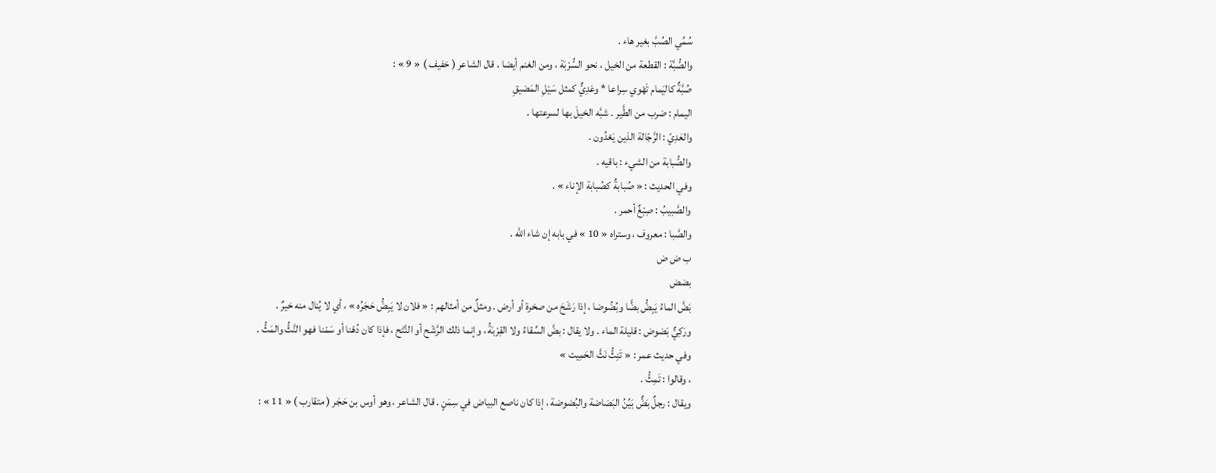سُمِّي الصُبَّ بغير هاء .
والصُّبَّة : القطعة من الخيل ، نحو السُّرْبَة ، ومن الغنم أيضا . قال الشاعر ( خفيف ) « 9 » :
صُبَّةٌ كاليَمام تَهْوي سِراعا * وعَدِيٌّ كمثل سَيْلِ المَضيقِ
اليمام : ضرب من الطَّير . شبَّه الخيلَ بها لسرعتها .
والعَدِيّ : الرَّجّالة الذين يَعْدُون .
والصُّبابة من الشيء : باقيه .
وفي الحديث : « صُبابةٌ كصُبابة الإناء » .
والصَّبيبُ : صِبْغٌ أحمر .
والصَّبا : معروف ، وستراه « 10 » في بابه إن شاء اللّه .
ب ض ض
بضض
بَضَّ الماءُ يَبِضُّ بضًّا وبُضُوضا ، إذا رَشَحَ من صخرة أو أرض . ومثلٌ من أمثالهم : « فلان لا يَبِضُّ حَجَرُه » ، أي لا يُنال منه خيرٌ .
ورَكِيٌّ بَضوض : قليلة الماء . ولا يقال : بضَّ السِّقاءُ ولا القِرْبَةُ ، وإنما ذلك الرَّشْح أو النَّتْح ، فإذا كان دُهْنا أو سَمْنا فهو النَّثُّ والمَثُّ .
وفي حديث عمر : « تَنِثُّ نَثَّ الحَمِيت »
، وقالوا : تَمِثُّ .
ويقال : رجلٌ بَضٌّ بَيِّنُ البَضاضة والبُضوضة ، إذا كان ناصع البياض في سِمَنٍ . قال الشاعر ، وهو أوس بن حَجَر ( متقارب ) « 11 » :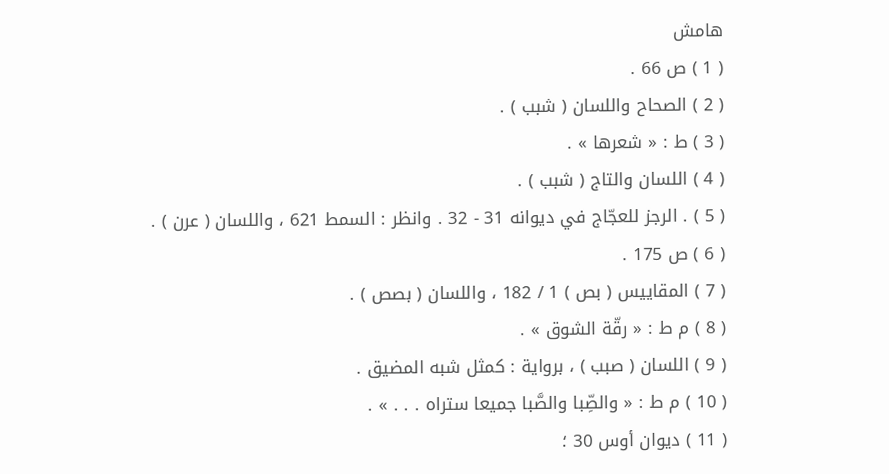هامش
( 1 ) ص 66 .
( 2 ) الصحاح واللسان ( شبب ) .
( 3 ) ط : « شعرها » .
( 4 ) اللسان والتاج ( شبب ) .
( 5 ) . الرجز للعجّاج في ديوانه 31 - 32 . وانظر : السمط 621 ، واللسان ( عرن ) .
( 6 ) ص 175 .
( 7 ) المقاييس ( بص ) 1 / 182 ، واللسان ( بصص ) .
( 8 ) م ط : « رقّة الشوق » .
( 9 ) اللسان ( صبب ) ، برواية : كمثل شبه المضيق .
( 10 ) م ط : « والصِّبا والصَّبا جميعا ستراه . . . » .
( 11 ) ديوان أوس 30 ؛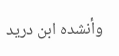وأنشده ابن دريد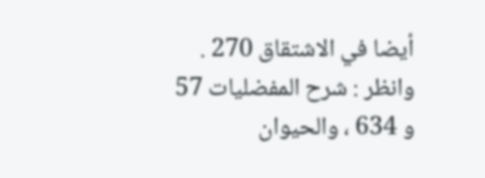أيضا في الاشتقاق 270 . وانظر : شرح المفضليات 57 و 634 ، والحيوان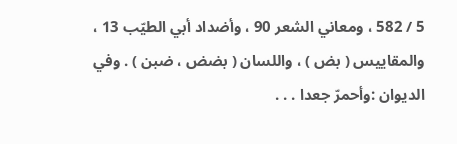5 / 582 ، ومعاني الشعر 90 ، وأضداد أبي الطيّب 13 ، والمقاييس ( بض ) ، واللسان ( بضض ، ضبن ) . وفي الديوان :وأحمرّ جعدا . . .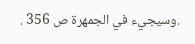.وسيجيء في الجمهرة ص 356 .